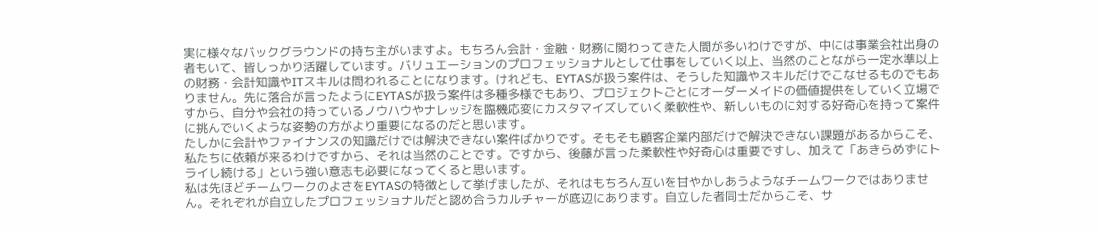実に様々なバックグラウンドの持ち主がいますよ。もちろん会計・金融・財務に関わってきた人間が多いわけですが、中には事業会社出身の者もいて、皆しっかり活躍しています。バリュエーションのプロフェッショナルとして仕事をしていく以上、当然のことながら一定水準以上の財務・会計知識やITスキルは問われることになります。けれども、EYTASが扱う案件は、そうした知識やスキルだけでこなせるものでもありません。先に落合が言ったようにEYTASが扱う案件は多種多様でもあり、プロジェクトごとにオーダーメイドの価値提供をしていく立場ですから、自分や会社の持っているノウハウやナレッジを臨機応変にカスタマイズしていく柔軟性や、新しいものに対する好奇心を持って案件に挑んでいくような姿勢の方がより重要になるのだと思います。
たしかに会計やファイナンスの知識だけでは解決できない案件ばかりです。そもそも顧客企業内部だけで解決できない課題があるからこそ、私たちに依頼が来るわけですから、それは当然のことです。ですから、後藤が言った柔軟性や好奇心は重要ですし、加えて「あきらめずにトライし続ける」という強い意志も必要になってくると思います。
私は先ほどチームワークのよさをEYTASの特徴として挙げましたが、それはもちろん互いを甘やかしあうようなチームワークではありません。それぞれが自立したプロフェッショナルだと認め合うカルチャーが底辺にあります。自立した者同士だからこそ、サ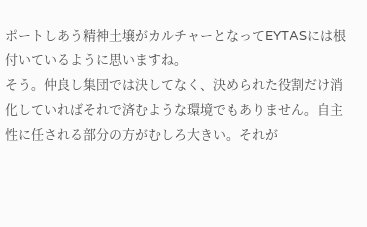ポートしあう精神土壌がカルチャーとなってEYTASには根付いているように思いますね。
そう。仲良し集団では決してなく、決められた役割だけ消化していればそれで済むような環境でもありません。自主性に任される部分の方がむしろ大きい。それが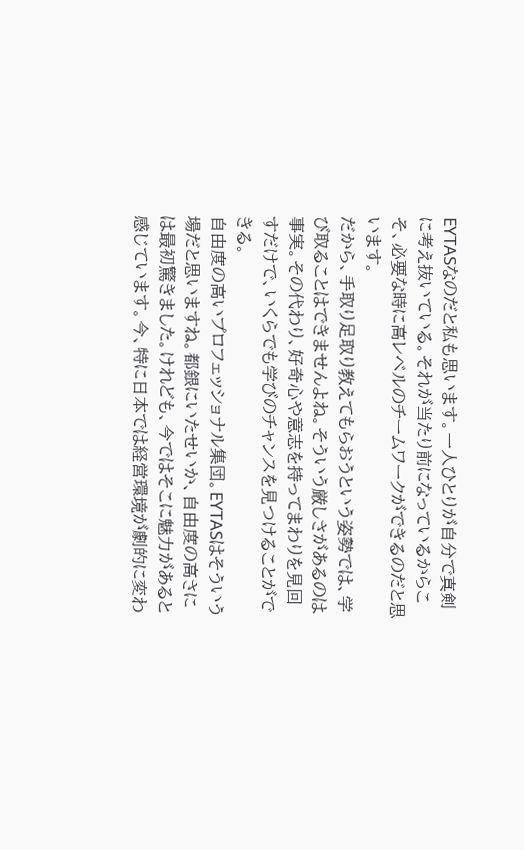EYTASなのだと私も思います。一人ひとりが自分で真剣に考え抜いている。それが当たり前になっているからこそ、必要な時に高レベルのチームワークができるのだと思います。
だから、手取り足取り教えてもらおうという姿勢では、学び取ることはできませんよね。そういう厳しさがあるのは事実。その代わり、好奇心や意志を持ってまわりを見回すだけで、いくらでも学びのチャンスを見つけることができる。
自由度の高いプロフェッショナル集団。EYTASはそういう場だと思いますね。都銀にいたせいか、自由度の高さには最初驚きました。けれども、今ではそこに魅力があると感じています。今、特に日本では経営環境が劇的に変わ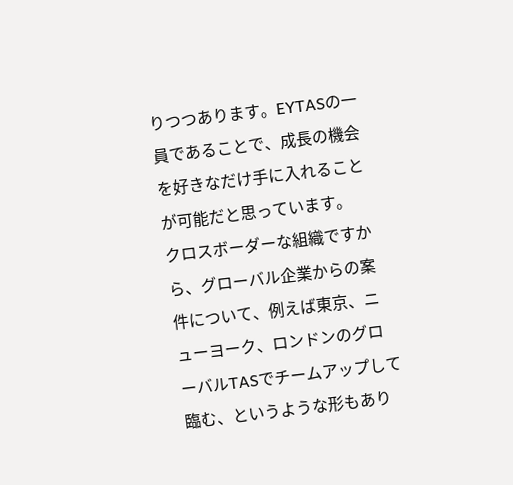りつつあります。EYTASの一員であることで、成長の機会を好きなだけ手に入れることが可能だと思っています。
クロスボーダーな組織ですから、グローバル企業からの案件について、例えば東京、ニューヨーク、ロンドンのグローバルTASでチームアップして臨む、というような形もあり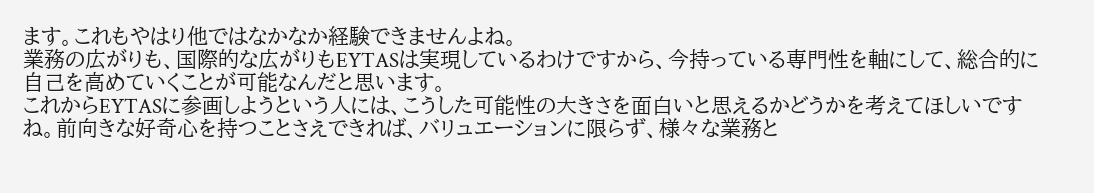ます。これもやはり他ではなかなか経験できませんよね。
業務の広がりも、国際的な広がりもEYTASは実現しているわけですから、今持っている専門性を軸にして、総合的に自己を高めていくことが可能なんだと思います。
これからEYTASに参画しようという人には、こうした可能性の大きさを面白いと思えるかどうかを考えてほしいですね。前向きな好奇心を持つことさえできれば、バリュエーションに限らず、様々な業務と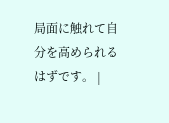局面に触れて自分を高められるはずです。 |